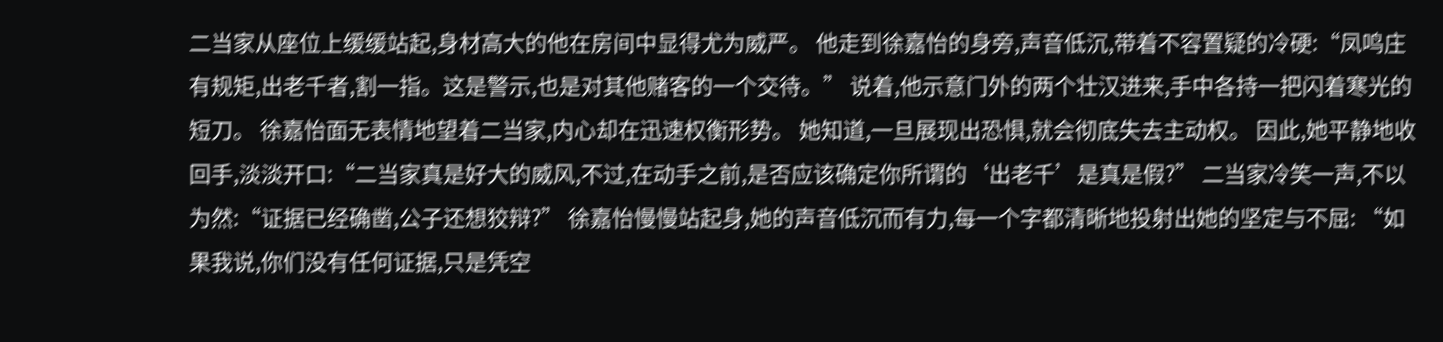二当家从座位上缓缓站起,身材高大的他在房间中显得尤为威严。 他走到徐嘉怡的身旁,声音低沉,带着不容置疑的冷硬:“凤鸣庄有规矩,出老千者,割一指。这是警示,也是对其他赌客的一个交待。” 说着,他示意门外的两个壮汉进来,手中各持一把闪着寒光的短刀。 徐嘉怡面无表情地望着二当家,内心却在迅速权衡形势。 她知道,一旦展现出恐惧,就会彻底失去主动权。 因此,她平静地收回手,淡淡开口:“二当家真是好大的威风,不过,在动手之前,是否应该确定你所谓的‘出老千’是真是假?” 二当家冷笑一声,不以为然:“证据已经确凿,公子还想狡辩?” 徐嘉怡慢慢站起身,她的声音低沉而有力,每一个字都清晰地投射出她的坚定与不屈: “如果我说,你们没有任何证据,只是凭空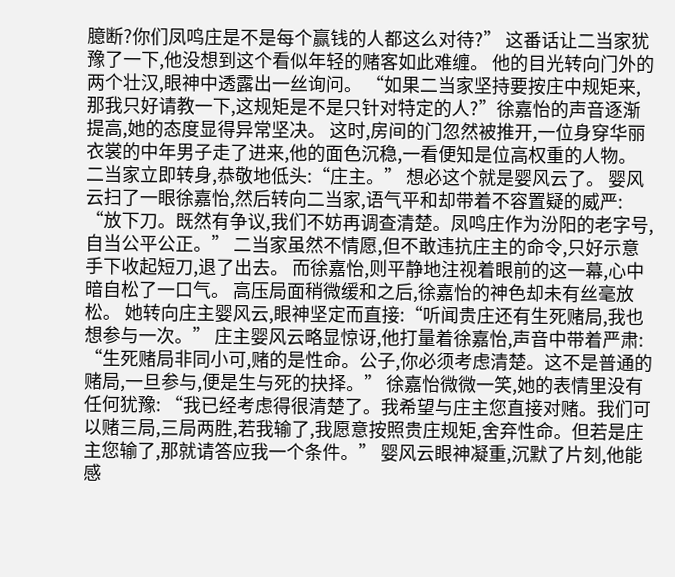臆断?你们凤鸣庄是不是每个赢钱的人都这么对待?” 这番话让二当家犹豫了一下,他没想到这个看似年轻的赌客如此难缠。 他的目光转向门外的两个壮汉,眼神中透露出一丝询问。 “如果二当家坚持要按庄中规矩来,那我只好请教一下,这规矩是不是只针对特定的人?”徐嘉怡的声音逐渐提高,她的态度显得异常坚决。 这时,房间的门忽然被推开,一位身穿华丽衣裳的中年男子走了进来,他的面色沉稳,一看便知是位高权重的人物。 二当家立即转身,恭敬地低头:“庄主。” 想必这个就是婴风云了。 婴风云扫了一眼徐嘉怡,然后转向二当家,语气平和却带着不容置疑的威严: “放下刀。既然有争议,我们不妨再调查清楚。凤鸣庄作为汾阳的老字号,自当公平公正。” 二当家虽然不情愿,但不敢违抗庄主的命令,只好示意手下收起短刀,退了出去。 而徐嘉怡,则平静地注视着眼前的这一幕,心中暗自松了一口气。 高压局面稍微缓和之后,徐嘉怡的神色却未有丝毫放松。 她转向庄主婴风云,眼神坚定而直接:“听闻贵庄还有生死赌局,我也想参与一次。” 庄主婴风云略显惊讶,他打量着徐嘉怡,声音中带着严肃: “生死赌局非同小可,赌的是性命。公子,你必须考虑清楚。这不是普通的赌局,一旦参与,便是生与死的抉择。” 徐嘉怡微微一笑,她的表情里没有任何犹豫: “我已经考虑得很清楚了。我希望与庄主您直接对赌。我们可以赌三局,三局两胜,若我输了,我愿意按照贵庄规矩,舍弃性命。但若是庄主您输了,那就请答应我一个条件。” 婴风云眼神凝重,沉默了片刻,他能感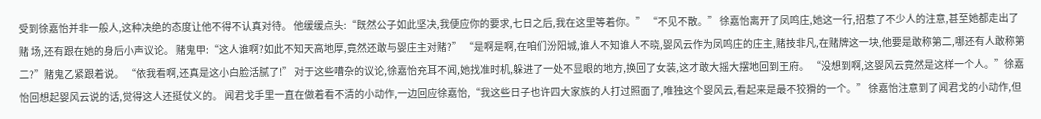受到徐嘉怡并非一般人,这种决绝的态度让他不得不认真对待。 他缓缓点头:“既然公子如此坚决,我便应你的要求,七日之后,我在这里等着你。” “不见不散。” 徐嘉怡离开了凤鸣庄,她这一行,招惹了不少人的注意,甚至她都走出了赌 场,还有跟在她的身后小声议论。 赌鬼甲:“这人谁啊?如此不知天高地厚,竟然还敢与婴庄主对赌?” “是啊是啊,在咱们汾阳城,谁人不知谁人不晓,婴风云作为凤鸣庄的庄主,赌技非凡,在赌牌这一块,他要是敢称第二,哪还有人敢称第二?”赌鬼乙紧跟着说。 “依我看啊,还真是这小白脸活腻了!” 对于这些嘈杂的议论,徐嘉怡充耳不闻,她找准时机,躲进了一处不显眼的地方,换回了女装,这才敢大摇大摆地回到王府。 “没想到啊,这婴风云竟然是这样一个人。”徐嘉怡回想起婴风云说的话,觉得这人还挺仗义的。 闻君戈手里一直在做着看不清的小动作,一边回应徐嘉怡,“我这些日子也许四大家族的人打过照面了,唯独这个婴风云,看起来是最不狡猾的一个。” 徐嘉怡注意到了闻君戈的小动作,但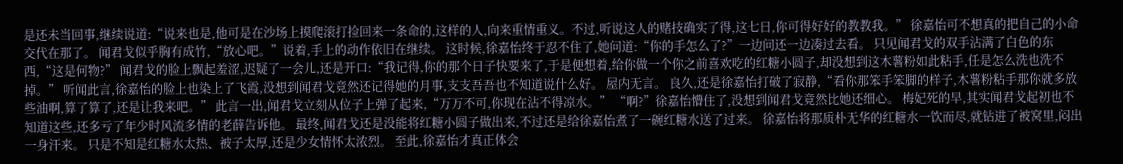是还未当回事,继续说道:“说来也是,他可是在沙场上摸爬滚打捡回来一条命的,这样的人,向来重情重义。不过,听说这人的赌技确实了得,这七日,你可得好好的教教我。” 徐嘉怡可不想真的把自己的小命交代在那了。 闻君戈似乎胸有成竹,“放心吧。”说着,手上的动作依旧在继续。 这时候,徐嘉怡终于忍不住了,她问道:“你的手怎么了?”一边问还一边凑过去看。 只见闻君戈的双手沾满了白色的东西,“这是何物?” 闻君戈的脸上飘起羞涩,迟疑了一会儿,还是开口:“我记得,你的那个日子快要来了,于是便想着,给你做一个你之前喜欢吃的红糖小圆子,却没想到这木薯粉如此粘手,任是怎么洗也洗不掉。” 听闻此言,徐嘉怡的脸上也染上了飞霞,没想到闻君戈竟然还记得她的月事,支支吾吾也不知道说什么好。 屋内无言。 良久,还是徐嘉怡打破了寂静,“看你那笨手笨脚的样子,木薯粉粘手那你就多放些油啊,算了算了,还是让我来吧。” 此言一出,闻君戈立刻从位子上弹了起来,“万万不可,你现在沾不得凉水。” “啊?”徐嘉怡懵住了,没想到闻君戈竟然比她还细心。 梅妃死的早,其实闻君戈起初也不知道这些,还多亏了年少时风流多情的老薛告诉他。 最终,闻君戈还是没能将红糖小圆子做出来,不过还是给徐嘉怡煮了一碗红糖水送了过来。 徐嘉怡将那质朴无华的红糖水一饮而尽,就钻进了被窝里,闷出一身汗来。 只是不知是红糖水太热、被子太厚,还是少女情怀太浓烈。 至此,徐嘉怡才真正体会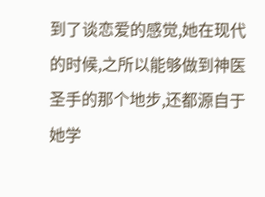到了谈恋爱的感觉,她在现代的时候,之所以能够做到神医圣手的那个地步,还都源自于她学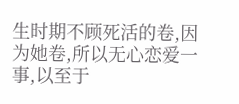生时期不顾死活的卷,因为她卷,所以无心恋爱一事,以至于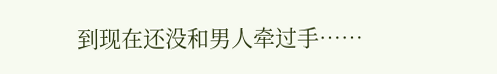到现在还没和男人牵过手……